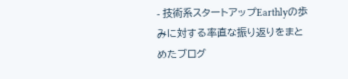- 技術系スタートアップEarthlyの歩みに対する率直な振り返りをまとめたブログ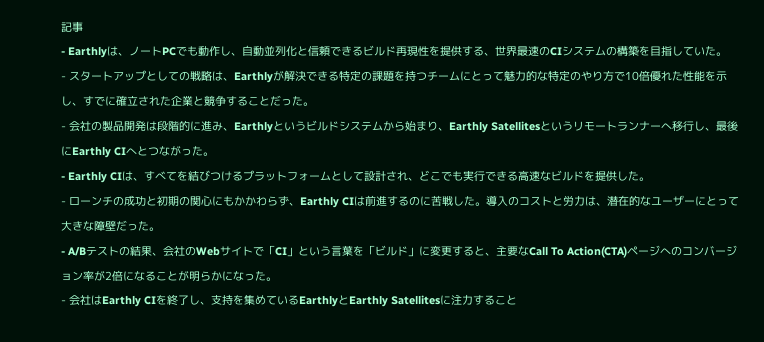記事
- Earthlyは、ノートPCでも動作し、自動並列化と信頼できるビルド再現性を提供する、世界最速のCIシステムの構築を目指していた。
- スタートアップとしての戦略は、Earthlyが解決できる特定の課題を持つチームにとって魅力的な特定のやり方で10倍優れた性能を示し、すでに確立された企業と競争することだった。
- 会社の製品開発は段階的に進み、Earthlyというビルドシステムから始まり、Earthly Satellitesというリモートランナーへ移行し、最後にEarthly CIへとつながった。
- Earthly CIは、すべてを結びつけるプラットフォームとして設計され、どこでも実行できる高速なビルドを提供した。
- ローンチの成功と初期の関心にもかかわらず、Earthly CIは前進するのに苦戦した。導入のコストと労力は、潜在的なユーザーにとって大きな障壁だった。
- A/Bテストの結果、会社のWebサイトで「CI」という言葉を「ビルド」に変更すると、主要なCall To Action(CTA)ページへのコンバージョン率が2倍になることが明らかになった。
- 会社はEarthly CIを終了し、支持を集めているEarthlyとEarthly Satellitesに注力すること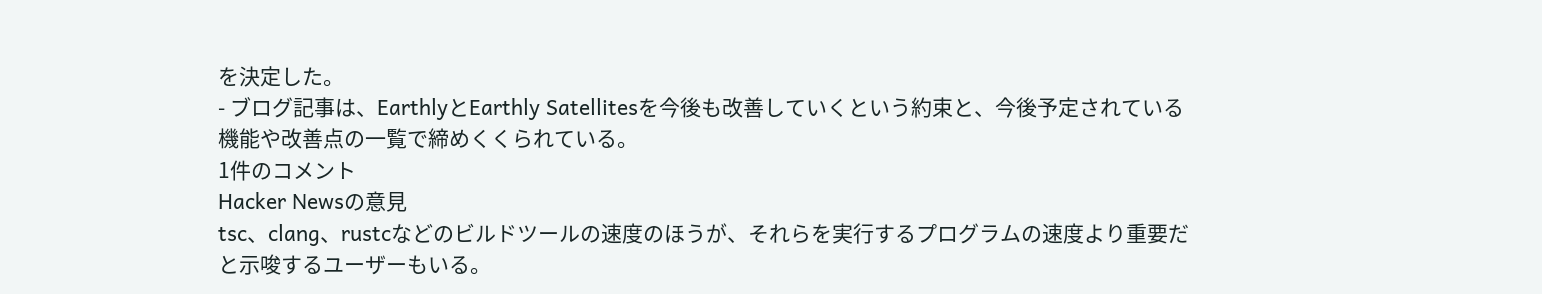を決定した。
- ブログ記事は、EarthlyとEarthly Satellitesを今後も改善していくという約束と、今後予定されている機能や改善点の一覧で締めくくられている。
1件のコメント
Hacker Newsの意見
tsc、clang、rustcなどのビルドツールの速度のほうが、それらを実行するプログラムの速度より重要だと示唆するユーザーもいる。